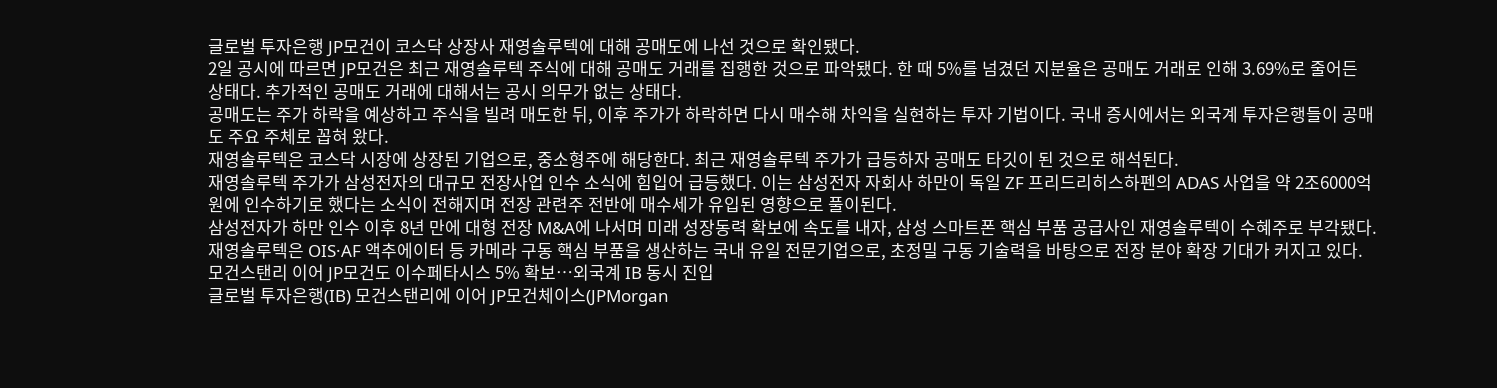글로벌 투자은행 JP모건이 코스닥 상장사 재영솔루텍에 대해 공매도에 나선 것으로 확인됐다.
2일 공시에 따르면 JP모건은 최근 재영솔루텍 주식에 대해 공매도 거래를 집행한 것으로 파악됐다. 한 때 5%를 넘겼던 지분율은 공매도 거래로 인해 3.69%로 줄어든 상태다. 추가적인 공매도 거래에 대해서는 공시 의무가 없는 상태다.
공매도는 주가 하락을 예상하고 주식을 빌려 매도한 뒤, 이후 주가가 하락하면 다시 매수해 차익을 실현하는 투자 기법이다. 국내 증시에서는 외국계 투자은행들이 공매도 주요 주체로 꼽혀 왔다.
재영솔루텍은 코스닥 시장에 상장된 기업으로, 중소형주에 해당한다. 최근 재영솔루텍 주가가 급등하자 공매도 타깃이 된 것으로 해석된다.
재영솔루텍 주가가 삼성전자의 대규모 전장사업 인수 소식에 힘입어 급등했다. 이는 삼성전자 자회사 하만이 독일 ZF 프리드리히스하펜의 ADAS 사업을 약 2조6000억 원에 인수하기로 했다는 소식이 전해지며 전장 관련주 전반에 매수세가 유입된 영향으로 풀이된다.
삼성전자가 하만 인수 이후 8년 만에 대형 전장 M&A에 나서며 미래 성장동력 확보에 속도를 내자, 삼성 스마트폰 핵심 부품 공급사인 재영솔루텍이 수혜주로 부각됐다. 재영솔루텍은 OIS·AF 액추에이터 등 카메라 구동 핵심 부품을 생산하는 국내 유일 전문기업으로, 초정밀 구동 기술력을 바탕으로 전장 분야 확장 기대가 커지고 있다.
모건스탠리 이어 JP모건도 이수페타시스 5% 확보…외국계 IB 동시 진입
글로벌 투자은행(IB) 모건스탠리에 이어 JP모건체이스(JPMorgan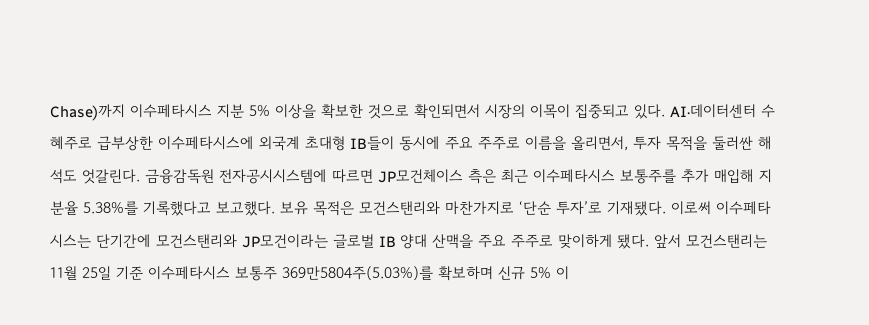Chase)까지 이수페타시스 지분 5% 이상을 확보한 것으로 확인되면서 시장의 이목이 집중되고 있다. AI·데이터센터 수혜주로 급부상한 이수페타시스에 외국계 초대형 IB들이 동시에 주요 주주로 이름을 올리면서, 투자 목적을 둘러싼 해석도 엇갈린다. 금융감독원 전자공시시스템에 따르면 JP모건체이스 측은 최근 이수페타시스 보통주를 추가 매입해 지분율 5.38%를 기록했다고 보고했다. 보유 목적은 모건스탠리와 마찬가지로 ‘단순 투자’로 기재됐다. 이로써 이수페타시스는 단기간에 모건스탠리와 JP모건이라는 글로벌 IB 양대 산맥을 주요 주주로 맞이하게 됐다. 앞서 모건스탠리는 11월 25일 기준 이수페타시스 보통주 369만5804주(5.03%)를 확보하며 신규 5% 이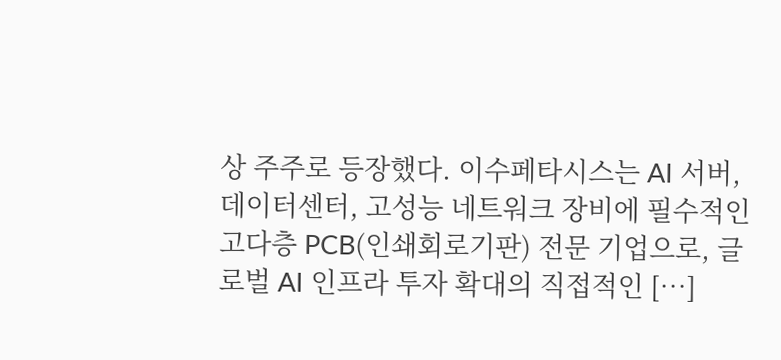상 주주로 등장했다. 이수페타시스는 AI 서버, 데이터센터, 고성능 네트워크 장비에 필수적인 고다층 PCB(인쇄회로기판) 전문 기업으로, 글로벌 AI 인프라 투자 확대의 직접적인 […]